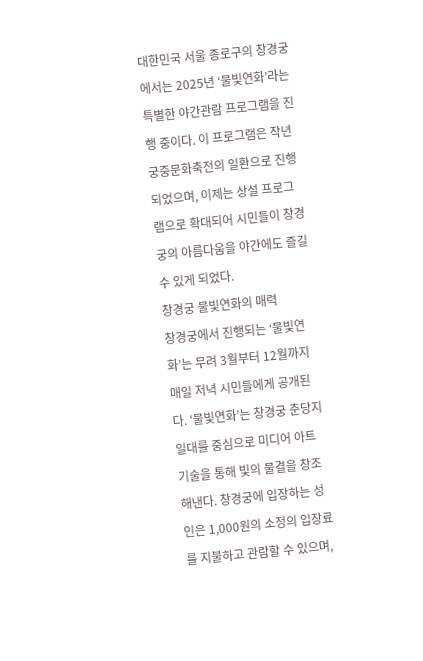대한민국 서울 종로구의 창경궁에서는 2025년 ‘물빛연화’라는 특별한 야간관람 프로그램을 진행 중이다. 이 프로그램은 작년 궁중문화축전의 일환으로 진행되었으며, 이제는 상설 프로그램으로 확대되어 시민들이 창경궁의 아름다움을 야간에도 즐길 수 있게 되었다.
창경궁 물빛연화의 매력
창경궁에서 진행되는 ‘물빛연화’는 무려 3월부터 12월까지 매일 저녁 시민들에게 공개된다. ‘물빛연화’는 창경궁 춘당지 일대를 중심으로 미디어 아트 기술을 통해 빛의 물결을 창조해낸다. 창경궁에 입장하는 성인은 1,000원의 소정의 입장료를 지불하고 관람할 수 있으며,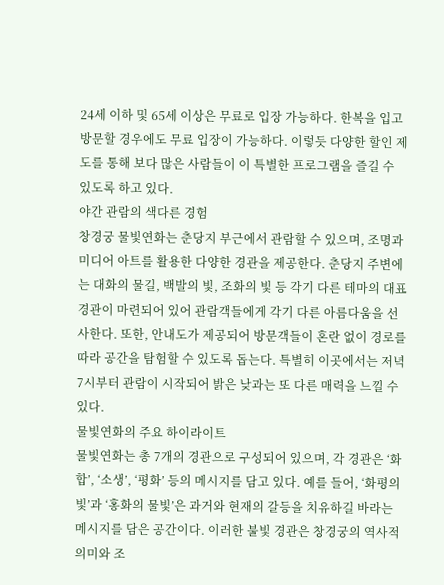24세 이하 및 65세 이상은 무료로 입장 가능하다. 한복을 입고 방문할 경우에도 무료 입장이 가능하다. 이렇듯 다양한 할인 제도를 통해 보다 많은 사람들이 이 특별한 프로그램을 즐길 수 있도록 하고 있다.
야간 관람의 색다른 경험
창경궁 물빛연화는 춘당지 부근에서 관람할 수 있으며, 조명과 미디어 아트를 활용한 다양한 경관을 제공한다. 춘당지 주변에는 대화의 물길, 백발의 빛, 조화의 빛 등 각기 다른 테마의 대표 경관이 마련되어 있어 관람객들에게 각기 다른 아름다움을 선사한다. 또한, 안내도가 제공되어 방문객들이 혼란 없이 경로를 따라 공간을 탐험할 수 있도록 돕는다. 특별히 이곳에서는 저녁 7시부터 관람이 시작되어 밝은 낮과는 또 다른 매력을 느낄 수 있다.
물빛연화의 주요 하이라이트
물빛연화는 총 7개의 경관으로 구성되어 있으며, 각 경관은 ‘화합’, ‘소생’, ‘평화’ 등의 메시지를 담고 있다. 예를 들어, ‘화평의 빛’과 ‘홍화의 물빛’은 과거와 현재의 갈등을 치유하길 바라는 메시지를 담은 공간이다. 이러한 불빛 경관은 창경궁의 역사적 의미와 조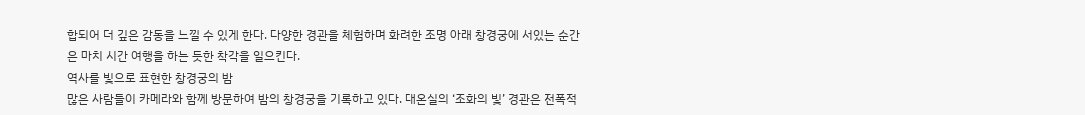합되어 더 깊은 감동을 느낄 수 있게 한다. 다양한 경관을 체험하며 화려한 조명 아래 창경궁에 서있는 순간은 마치 시간 여행을 하는 듯한 착각을 일으킨다.
역사를 빛으로 표현한 창경궁의 밤
많은 사람들이 카메라와 함께 방문하여 밤의 창경궁을 기록하고 있다. 대온실의 ‘조화의 빛’ 경관은 전폭적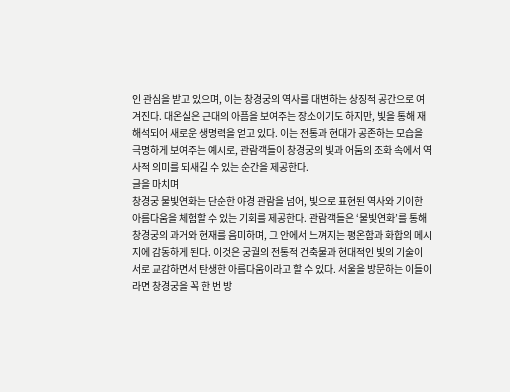인 관심을 받고 있으며, 이는 창경궁의 역사를 대변하는 상징적 공간으로 여겨진다. 대온실은 근대의 아픔을 보여주는 장소이기도 하지만, 빛을 통해 재해석되어 새로운 생명력을 얻고 있다. 이는 전통과 현대가 공존하는 모습을 극명하게 보여주는 예시로, 관람객들이 창경궁의 빛과 어둠의 조화 속에서 역사적 의미를 되새길 수 있는 순간을 제공한다.
글을 마치며
창경궁 물빛연화는 단순한 야경 관람을 넘어, 빛으로 표현된 역사와 기이한 아름다움을 체험할 수 있는 기회를 제공한다. 관람객들은 ‘물빛연화’를 통해 창경궁의 과거와 현재를 음미하며, 그 안에서 느껴지는 평온함과 화합의 메시지에 감동하게 된다. 이것은 궁궐의 전통적 건축물과 현대적인 빛의 기술이 서로 교감하면서 탄생한 아름다움이라고 할 수 있다. 서울을 방문하는 이들이라면 창경궁을 꼭 한 번 방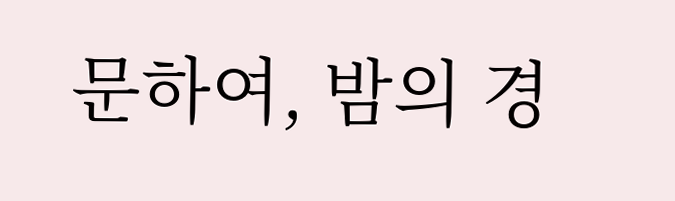문하여, 밤의 경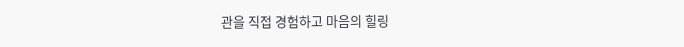관을 직접 경험하고 마음의 힐링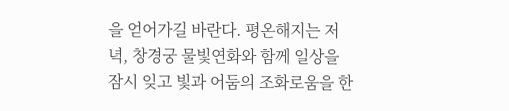을 얻어가길 바란다. 평온해지는 저녁, 창경궁 물빛연화와 함께 일상을 잠시 잊고 빛과 어둠의 조화로움을 한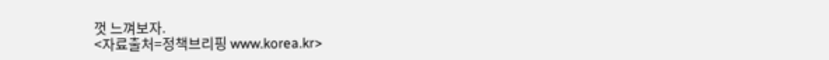껏 느껴보자.
<자료출처=정책브리핑 www.korea.kr>